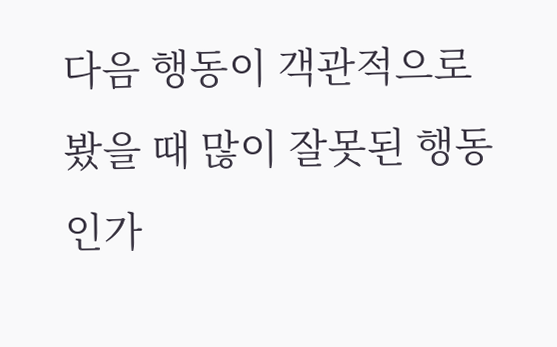다음 행동이 객관적으로 봤을 때 많이 잘못된 행동인가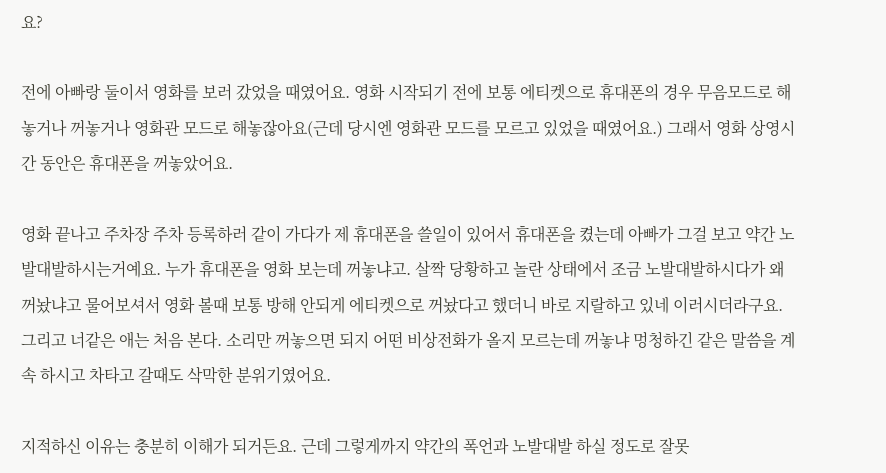요?

전에 아빠랑 둘이서 영화를 보러 갔었을 때였어요. 영화 시작되기 전에 보통 에티켓으로 휴대폰의 경우 무음모드로 해놓거나 꺼놓거나 영화관 모드로 해놓잖아요(근데 당시엔 영화관 모드를 모르고 있었을 때였어요.) 그래서 영화 상영시간 동안은 휴대폰을 꺼놓았어요.

영화 끝나고 주차장 주차 등록하러 같이 가다가 제 휴대폰을 쓸일이 있어서 휴대폰을 켰는데 아빠가 그걸 보고 약간 노발대발하시는거예요. 누가 휴대폰을 영화 보는데 꺼놓냐고. 살짝 당황하고 놀란 상태에서 조금 노발대발하시다가 왜 꺼놨냐고 물어보셔서 영화 볼때 보통 방해 안되게 에티켓으로 꺼놨다고 했더니 바로 지랄하고 있네 이러시더라구요. 그리고 너같은 애는 처음 본다. 소리만 꺼놓으면 되지 어떤 비상전화가 올지 모르는데 꺼놓냐 멍청하긴 같은 말씀을 계속 하시고 차타고 갈때도 삭막한 분위기였어요.

지적하신 이유는 충분히 이해가 되거든요. 근데 그렇게까지 약간의 폭언과 노발대발 하실 정도로 잘못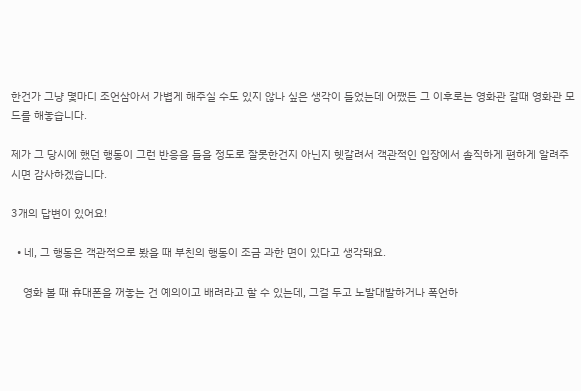한건가 그냥 몇마디 조언삼아서 가볍게 해주실 수도 있지 않나 싶은 생각이 들었는데 어쨌든 그 이후로는 영화관 갈때 영화관 모드를 해놓습니다.

제가 그 당시에 했던 행동이 그런 반응을 들을 정도로 잘못한건지 아닌지 헷갈려서 객관적인 입장에서 솔직하게 편하게 알려주시면 감사하겠습니다.

3개의 답변이 있어요!

  • 네, 그 행동은 객관적으로 봤을 때 부친의 행동이 조금 과한 면이 있다고 생각돼요.

    영화 볼 때 휴대폰을 꺼놓는 건 예의이고 배려라고 할 수 있는데, 그걸 두고 노발대발하거나 폭언하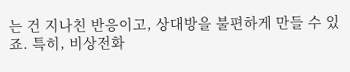는 건 지나친 반응이고, 상대방을 불편하게 만들 수 있죠. 특히, 비상전화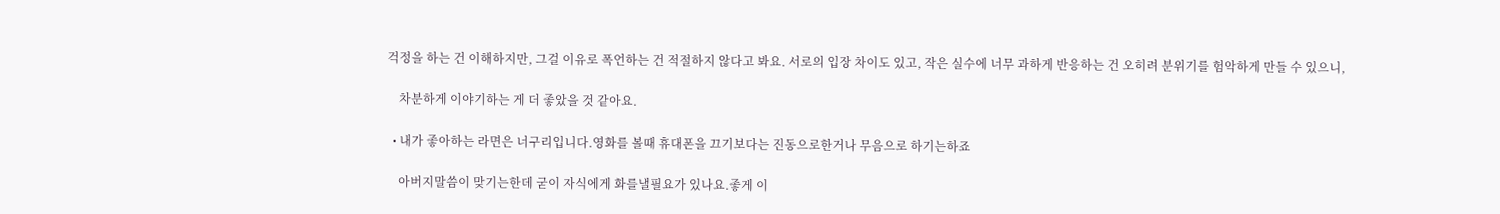걱정을 하는 건 이해하지만, 그걸 이유로 폭언하는 건 적절하지 않다고 봐요. 서로의 입장 차이도 있고, 작은 실수에 너무 과하게 반응하는 건 오히려 분위기를 험악하게 만들 수 있으니,

    차분하게 이야기하는 게 더 좋았을 것 같아요.

  • 내가 좋아하는 라면은 너구리입니다.영화를 볼때 휴대폰을 끄기보다는 진동으로한거나 무음으로 하기는하죠

    아버지말씀이 맞기는한데 굳이 자식에게 화를낼필요가 있나요.좋게 이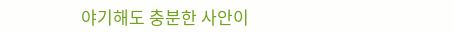야기해도 충분한 사안이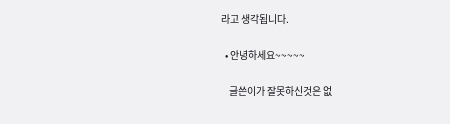라고 생각됩니다.

  • 안녕하세요~~~~~

    글쓴이가 잘못하신것은 없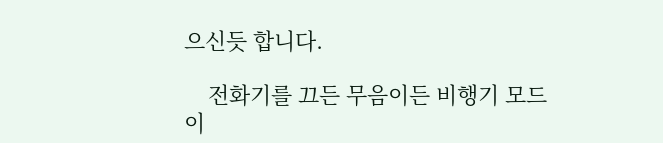으신듯 합니다.

    전화기를 끄든 무음이든 비행기 모드이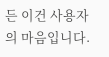든 이건 사용자의 마음입니다.